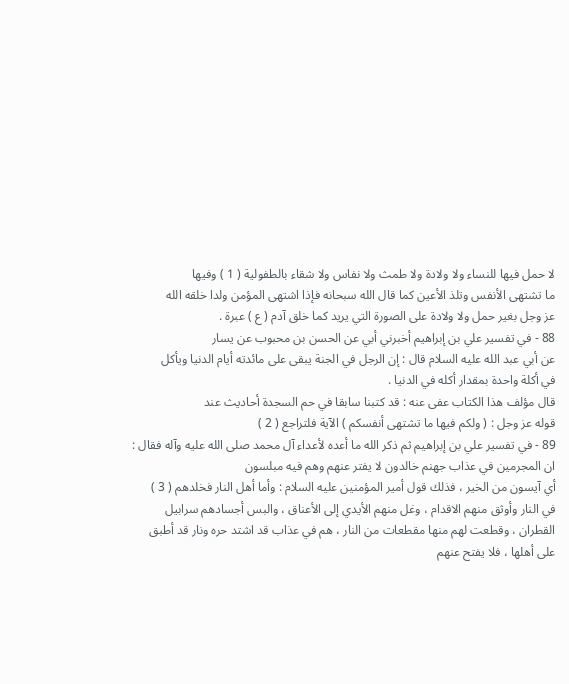لا حمل فيها للنساء ولا ولادة ولا طمث ولا نفاس ولا شقاء بالطفولية ( 1 ) وفيها
ما تشتهى الأنفس وتلذ الأعين كما قال الله سبحانه فإذا اشتهى المؤمن ولدا خلقه الله
عز وجل بغير حمل ولا ولادة على الصورة التي يريد كما خلق آدم ( ع ) عبرة .
88 - في تفسير علي بن إبراهيم أخبرني أبي عن الحسن بن محبوب عن يسار
عن أبي عبد الله عليه السلام قال : إن الرجل في الجنة يبقى على مائدته أيام الدنيا ويأكل
في أكلة واحدة بمقدار أكله في الدنيا .
قال مؤلف هذا الكتاب عفى عنه : قد كتبنا سابقا في حم السجدة أحاديث عند
قوله عز وجل : ( ولكم فيها ما تشتهى أنفسكم ) الآية فلتراجع ( 2 )
89 - في تفسير علي بن إبراهيم ثم ذكر الله ما أعده لأعداء آل محمد صلى الله عليه وآله فقال :
ان المجرمين في عذاب جهنم خالدون لا يفتر عنهم وهم فيه مبلسون
أي آيسون من الخير ، فذلك قول أمير المؤمنين عليه السلام : وأما أهل النار فخلدهم ( 3 )
في النار وأوثق منهم الاقدام ، وغل منهم الأيدي إلى الأعناق ، والبس أجسادهم سرابيل
القطران ، وقطعت لهم منها مقطعات من النار ، هم في عذاب قد اشتد حره ونار قد أطبق
على أهلها ، فلا يفتح عنهم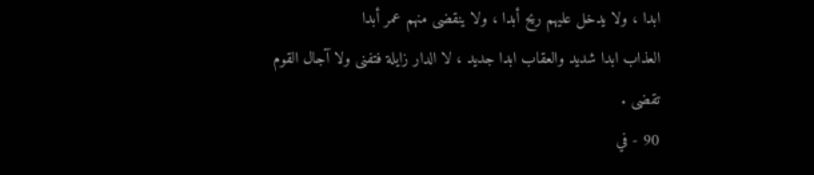ابدا ، ولا يدخل عليهم ريح أبدا ، ولا ينقضى منهم عمر أبدا
العذاب ابدا شديد والعقاب ابدا جديد ، لا الدار زايلة فتفنى ولا آجال القوم تقضى .
90 - في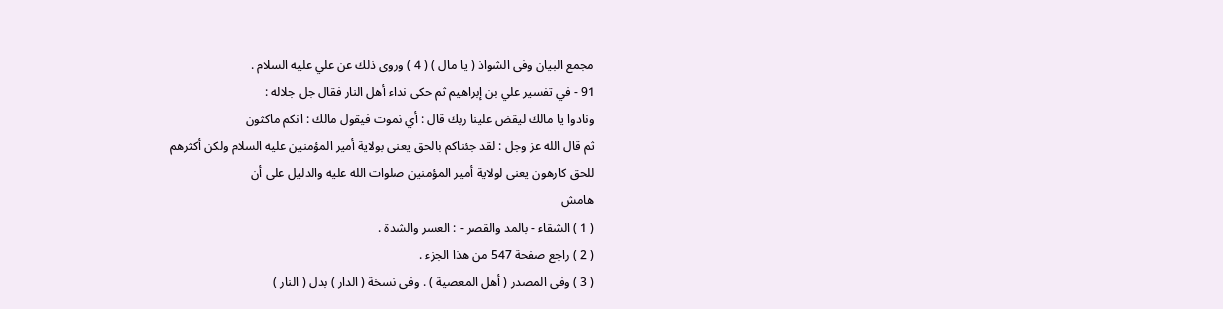مجمع البيان وفى الشواذ ( يا مال ) ( 4 ) وروى ذلك عن علي عليه السلام .
91 - في تفسير علي بن إبراهيم ثم حكى نداء أهل النار فقال جل جلاله :
ونادوا يا مالك ليقض علينا ربك قال : أي نموت فيقول مالك : انكم ماكثون
ثم قال الله عز وجل : لقد جئناكم بالحق يعنى بولاية أمير المؤمنين عليه السلام ولكن أكثرهم
للحق كارهون يعنى لولاية أمير المؤمنين صلوات الله عليه والدليل على أن
هامش
( 1 ) الشقاء - بالمد والقصر - : العسر والشدة .
( 2 ) راجع صفحة 547 من هذا الجزء .
( 3 ) وفى المصدر ( أهل المعصية ) . وفى نسخة ( الدار ) بدل ( النار )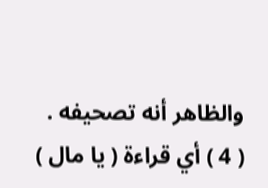والظاهر أنه تصحيفه .
( 4 ) أي قراءة ( يا مال )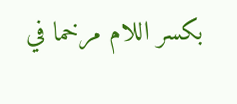بكسر اللام مرخما في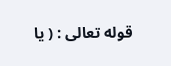قوله تعالى : ( يا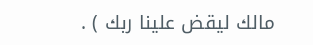مالك ليقض علينا ربك ) .